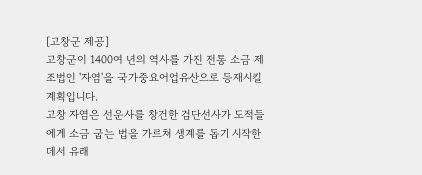[고창군 제공]
고창군이 1400여 년의 역사를 가진 전통 소금 제조법인 '자염'을 국가중요어업유산으로 등재시킬 계획입니다.
고창 자염은 선운사를 창건한 검단선사가 도적들에게 소금 굽는 법을 가르쳐 생계를 돕기 시작한 데서 유래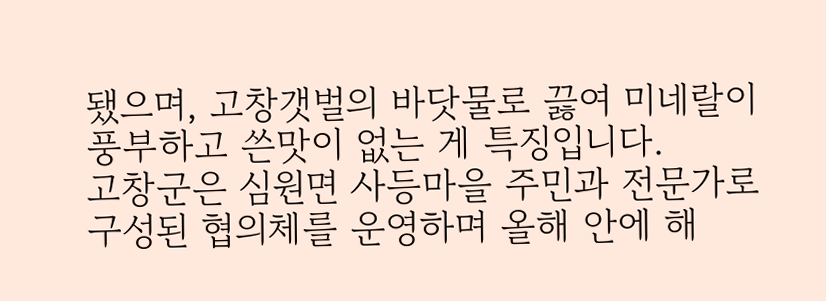됐으며, 고창갯벌의 바닷물로 끓여 미네랄이 풍부하고 쓴맛이 없는 게 특징입니다.
고창군은 심원면 사등마을 주민과 전문가로 구성된 협의체를 운영하며 올해 안에 해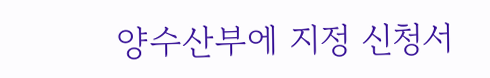양수산부에 지정 신청서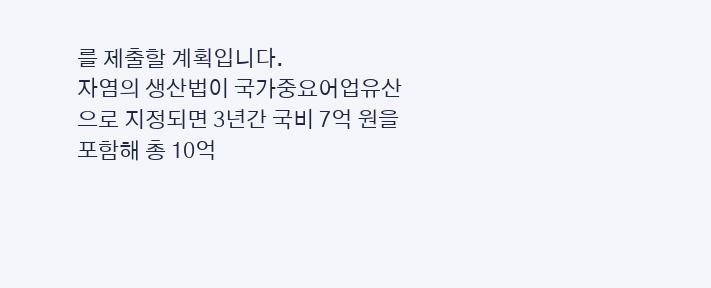를 제출할 계획입니다.
자염의 생산법이 국가중요어업유산으로 지정되면 3년간 국비 7억 원을 포함해 총 10억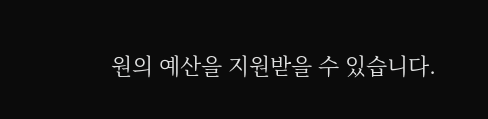원의 예산을 지원받을 수 있습니다.